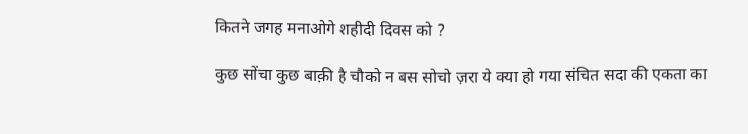कितने जगह मनाओगे शहीदी दिवस को ?

कुछ सोंचा कुछ बाक़ी है चौको न बस सोचो ज़रा ये क्या हो गया संचित सदा की एकता का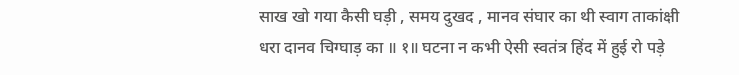साख खो गया कैसी घड़ी , समय दुखद , मानव संघार का थी स्वाग ताकांक्षी धरा दानव चिग्घाड़ का ॥ १॥ घटना न कभी ऐसी स्वतंत्र हिंद में हुई रो पड़े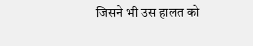जिसने भी उस हालत को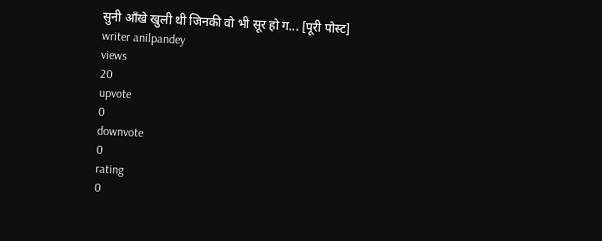सुनी आँखे खुली थी जिनकी वो भी सूर हो ग... [पूरी पोस्ट]
writer anilpandey
views
20
upvote
0
downvote
0
rating
0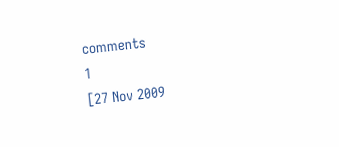comments
1
[27 Nov 2009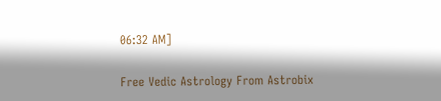06:32 AM]

Free Vedic Astrology From Astrobix